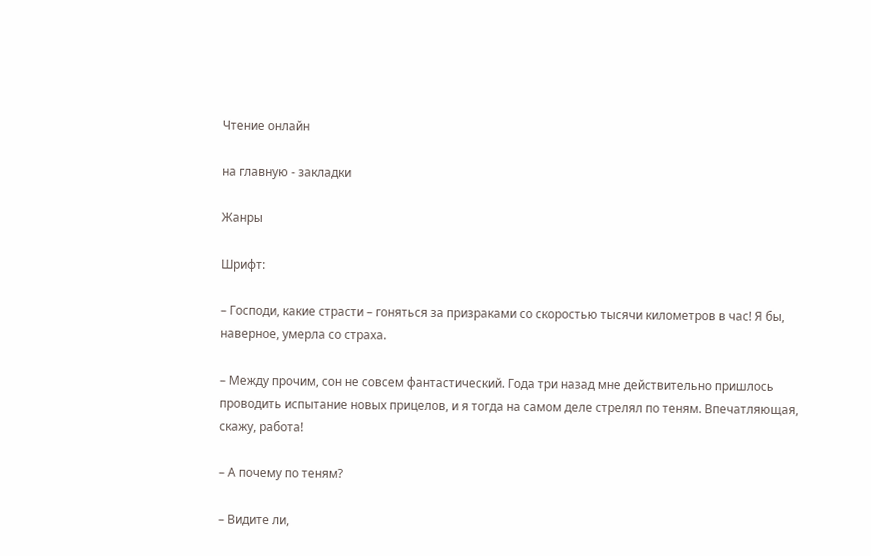Чтение онлайн

на главную - закладки

Жанры

Шрифт:

– Господи, какие страсти – гоняться за призраками со скоростью тысячи километров в час! Я бы, наверное, умерла со страха.

– Между прочим, сон не совсем фантастический. Года три назад мне действительно пришлось проводить испытание новых прицелов, и я тогда на самом деле стрелял по теням. Впечатляющая, скажу, работа!

– А почему по теням?

– Видите ли,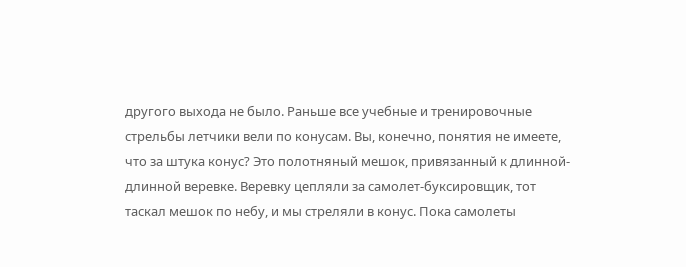другого выхода не было. Раньше все учебные и тренировочные стрельбы летчики вели по конусам. Вы, конечно, понятия не имеете, что за штука конус? Это полотняный мешок, привязанный к длинной-длинной веревке. Веревку цепляли за самолет-буксировщик, тот таскал мешок по небу, и мы стреляли в конус. Пока самолеты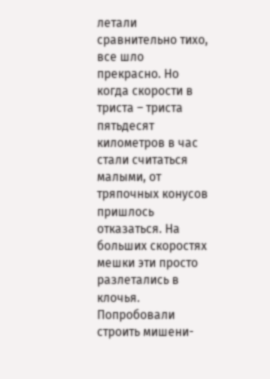летали сравнительно тихо, все шло прекрасно. Но когда скорости в триста – триста пятьдесят километров в час стали считаться малыми, от тряпочных конусов пришлось отказаться. На больших скоростях мешки эти просто разлетались в клочья. Попробовали строить мишени-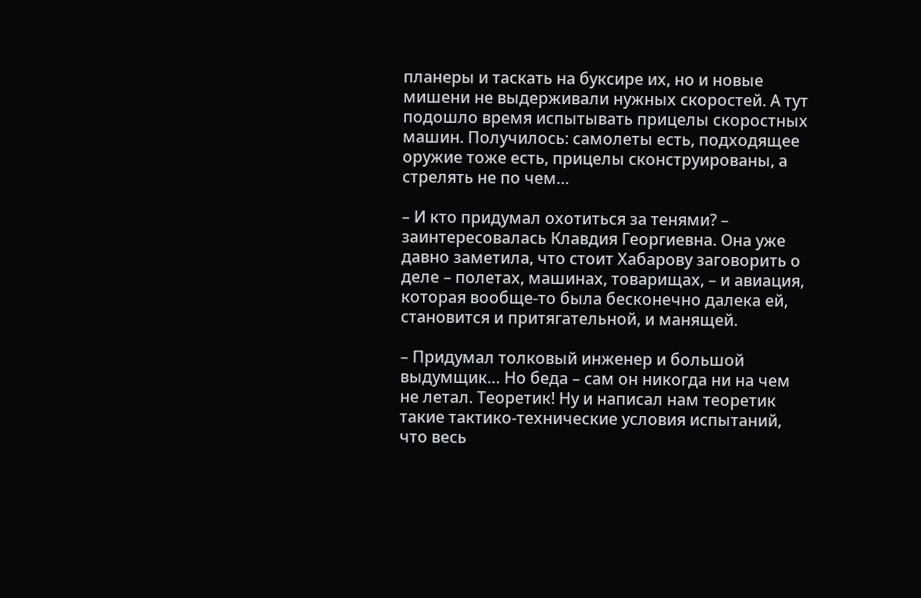планеры и таскать на буксире их, но и новые мишени не выдерживали нужных скоростей. А тут подошло время испытывать прицелы скоростных машин. Получилось: самолеты есть, подходящее оружие тоже есть, прицелы сконструированы, а стрелять не по чем…

– И кто придумал охотиться за тенями? – заинтересовалась Клавдия Георгиевна. Она уже давно заметила, что стоит Хабарову заговорить о деле – полетах, машинах, товарищах, – и авиация, которая вообще-то была бесконечно далека ей, становится и притягательной, и манящей.

– Придумал толковый инженер и большой выдумщик… Но беда – сам он никогда ни на чем не летал. Теоретик! Ну и написал нам теоретик такие тактико-технические условия испытаний, что весь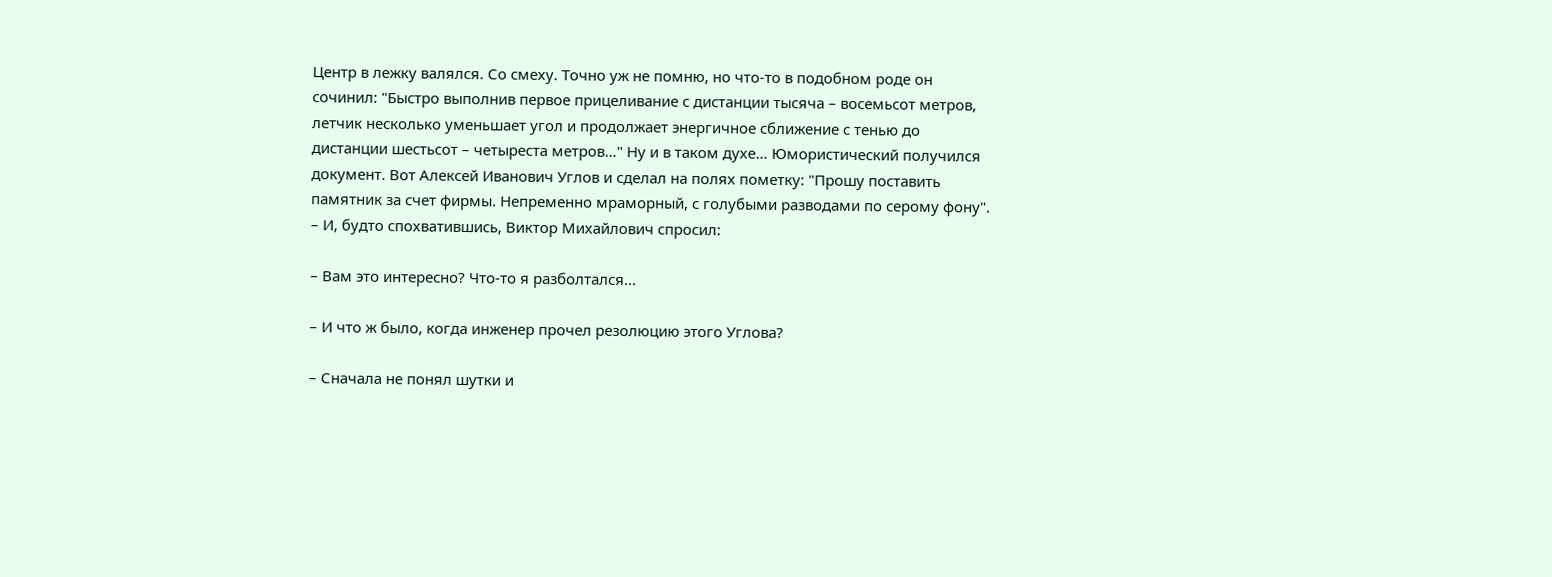Центр в лежку валялся. Со смеху. Точно уж не помню, но что-то в подобном роде он сочинил: "Быстро выполнив первое прицеливание с дистанции тысяча – восемьсот метров, летчик несколько уменьшает угол и продолжает энергичное сближение с тенью до дистанции шестьсот – четыреста метров…" Ну и в таком духе… Юмористический получился документ. Вот Алексей Иванович Углов и сделал на полях пометку: "Прошу поставить памятник за счет фирмы. Непременно мраморный, с голубыми разводами по серому фону". – И, будто спохватившись, Виктор Михайлович спросил:

– Вам это интересно? Что-то я разболтался…

– И что ж было, когда инженер прочел резолюцию этого Углова?

– Сначала не понял шутки и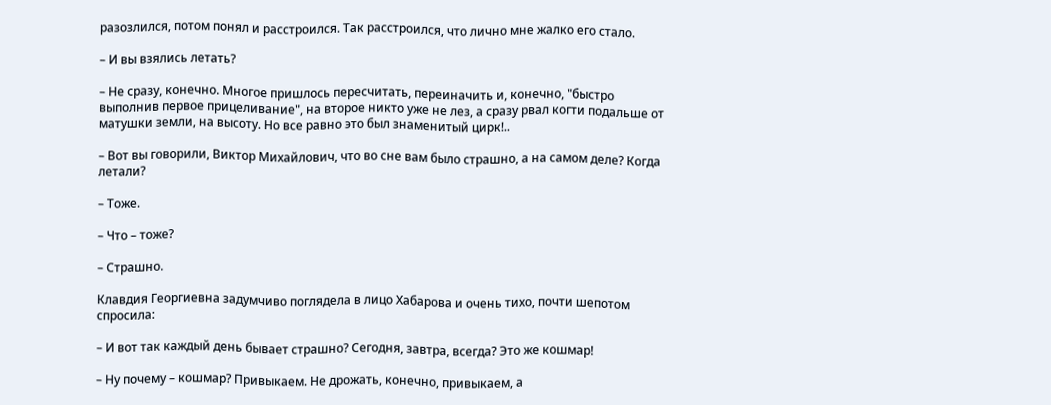разозлился, потом понял и расстроился. Так расстроился, что лично мне жалко его стало.

– И вы взялись летать?

– Не сразу, конечно. Многое пришлось пересчитать, переиначить и, конечно, "быстро выполнив первое прицеливание", на второе никто уже не лез, а сразу рвал когти подальше от матушки земли, на высоту. Но все равно это был знаменитый цирк!..

– Вот вы говорили, Виктор Михайлович, что во сне вам было страшно, а на самом деле? Когда летали?

– Тоже.

– Что – тоже?

– Страшно.

Клавдия Георгиевна задумчиво поглядела в лицо Хабарова и очень тихо, почти шепотом спросила:

– И вот так каждый день бывает страшно? Сегодня, завтра, всегда? Это же кошмар!

– Ну почему – кошмар? Привыкаем. Не дрожать, конечно, привыкаем, а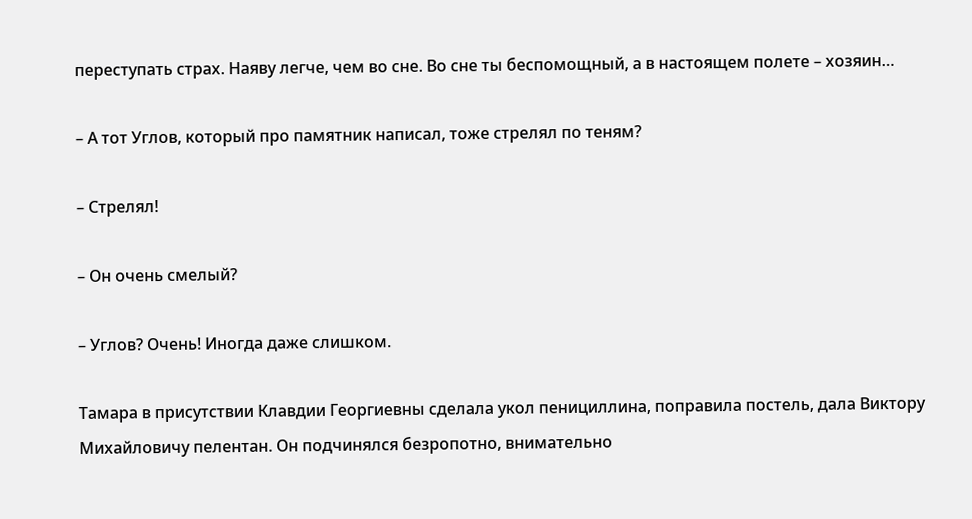переступать страх. Наяву легче, чем во сне. Во сне ты беспомощный, а в настоящем полете – хозяин…

– А тот Углов, который про памятник написал, тоже стрелял по теням?

– Стрелял!

– Он очень смелый?

– Углов? Очень! Иногда даже слишком.

Тамара в присутствии Клавдии Георгиевны сделала укол пенициллина, поправила постель, дала Виктору Михайловичу пелентан. Он подчинялся безропотно, внимательно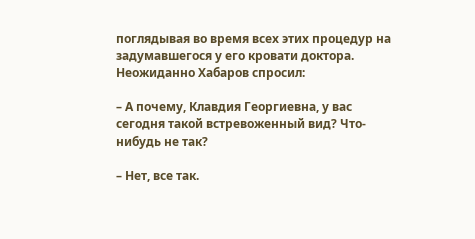поглядывая во время всех этих процедур на задумавшегося у его кровати доктора. Неожиданно Хабаров спросил:

– А почему, Клавдия Георгиевна, у вас сегодня такой встревоженный вид? Что-нибудь не так?

– Нет, все так.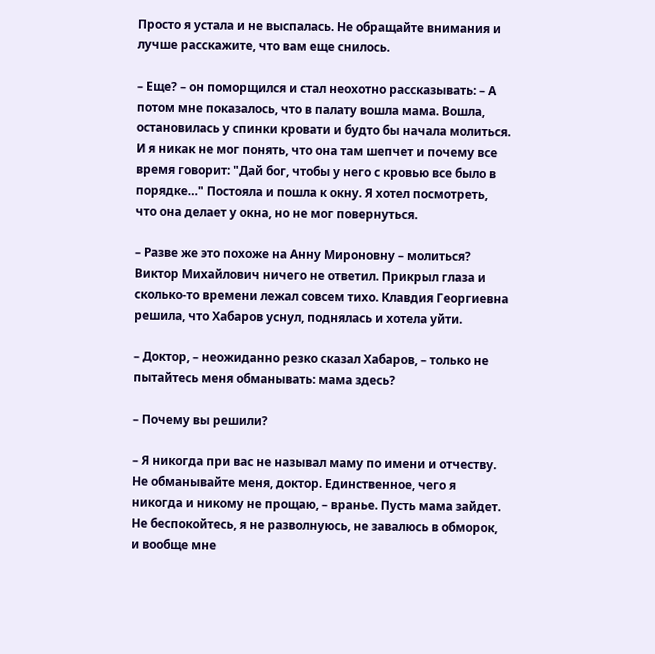Просто я устала и не выспалась. Не обращайте внимания и лучше расскажите, что вам еще снилось.

– Еще? – он поморщился и стал неохотно рассказывать: – А потом мне показалось, что в палату вошла мама. Вошла, остановилась у спинки кровати и будто бы начала молиться. И я никак не мог понять, что она там шепчет и почему все время говорит: "Дай бог, чтобы у него с кровью все было в порядке…" Постояла и пошла к окну. Я хотел посмотреть, что она делает у окна, но не мог повернуться.

– Разве же это похоже на Анну Мироновну – молиться? Виктор Михайлович ничего не ответил. Прикрыл глаза и сколько-то времени лежал совсем тихо. Клавдия Георгиевна решила, что Хабаров уснул, поднялась и хотела уйти.

– Доктор, – неожиданно резко сказал Хабаров, – только не пытайтесь меня обманывать: мама здесь?

– Почему вы решили?

– Я никогда при вас не называл маму по имени и отчеству. Не обманывайте меня, доктор. Единственное, чего я никогда и никому не прощаю, – вранье. Пусть мама зайдет. Не беспокойтесь, я не разволнуюсь, не завалюсь в обморок, и вообще мне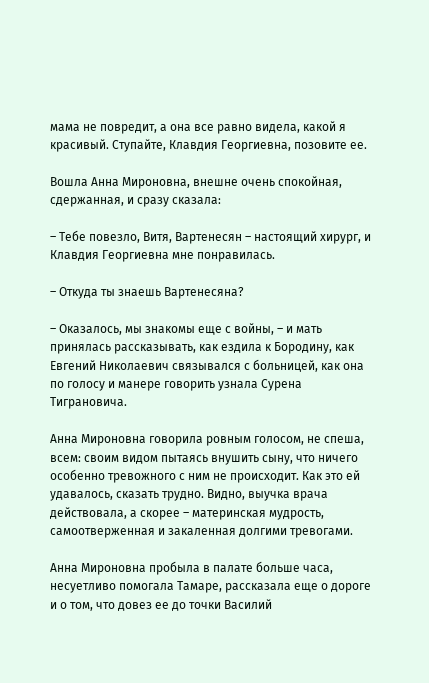мама не повредит, а она все равно видела, какой я красивый. Ступайте, Клавдия Георгиевна, позовите ее.

Вошла Анна Мироновна, внешне очень спокойная, сдержанная, и сразу сказала:

– Тебе повезло, Витя, Вартенесян – настоящий хирург, и Клавдия Георгиевна мне понравилась.

– Откуда ты знаешь Вартенесяна?

– Оказалось, мы знакомы еще с войны, – и мать принялась рассказывать, как ездила к Бородину, как Евгений Николаевич связывался с больницей, как она по голосу и манере говорить узнала Сурена Тиграновича.

Анна Мироновна говорила ровным голосом, не спеша, всем: своим видом пытаясь внушить сыну, что ничего особенно тревожного с ним не происходит. Как это ей удавалось, сказать трудно. Видно, выучка врача действовала, а скорее – материнская мудрость, самоотверженная и закаленная долгими тревогами.

Анна Мироновна пробыла в палате больше часа, несуетливо помогала Тамаре, рассказала еще о дороге и о том, что довез ее до точки Василий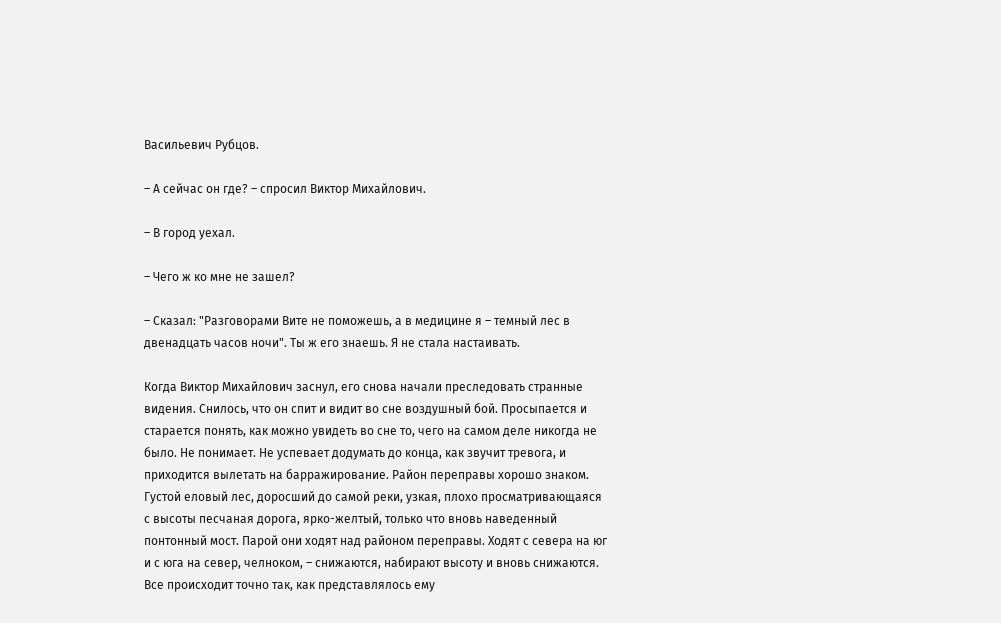Васильевич Рубцов.

– А сейчас он где? – спросил Виктор Михайлович.

– В город уехал.

– Чего ж ко мне не зашел?

– Сказал: "Разговорами Вите не поможешь, а в медицине я – темный лес в двенадцать часов ночи". Ты ж его знаешь. Я не стала настаивать.

Когда Виктор Михайлович заснул, его снова начали преследовать странные видения. Снилось, что он спит и видит во сне воздушный бой. Просыпается и старается понять, как можно увидеть во сне то, чего на самом деле никогда не было. Не понимает. Не успевает додумать до конца, как звучит тревога, и приходится вылетать на барражирование. Район переправы хорошо знаком. Густой еловый лес, доросший до самой реки, узкая, плохо просматривающаяся с высоты песчаная дорога, ярко-желтый, только что вновь наведенный понтонный мост. Парой они ходят над районом переправы. Ходят с севера на юг и с юга на север, челноком, – снижаются, набирают высоту и вновь снижаются. Все происходит точно так, как представлялось ему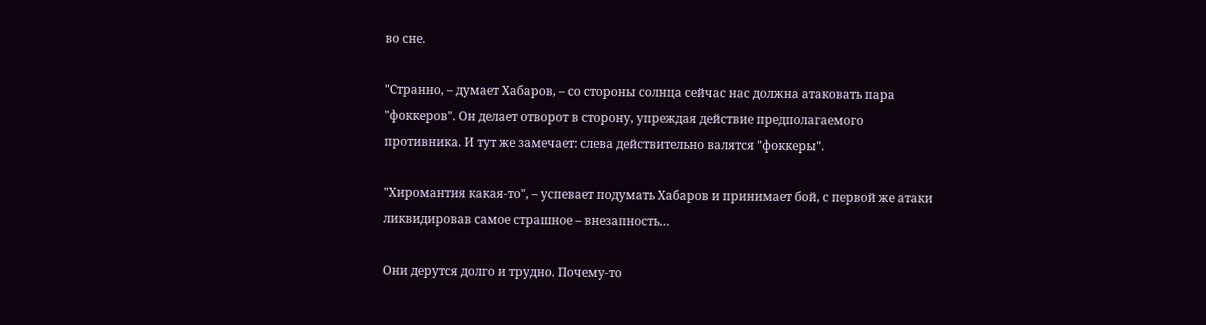во сне.

"Странно, – думает Хабаров, – со стороны солнца сейчас нас должна атаковать пара "фоккеров". Он делает отворот в сторону, упреждая действие предполагаемого противника. И тут же замечает: слева действительно валятся "фоккеры".

"Хиромантия какая-то", – успевает подумать Хабаров и принимает бой, с первой же атаки ликвидировав самое страшное – внезапность…

Они дерутся долго и трудно. Почему-то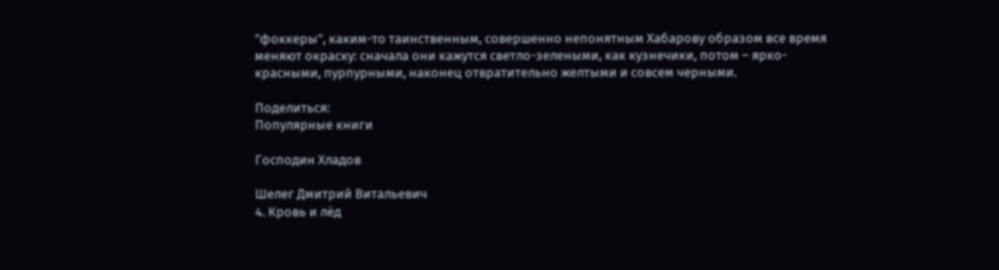"фоккеры", каким-то таинственным, совершенно непонятным Хабарову образом все время меняют окраску: сначала они кажутся светло-зелеными, как кузнечики, потом – ярко-красными, пурпурными, наконец отвратительно желтыми и совсем черными.

Поделиться:
Популярные книги

Господин Хладов

Шелег Дмитрий Витальевич
4. Кровь и лёд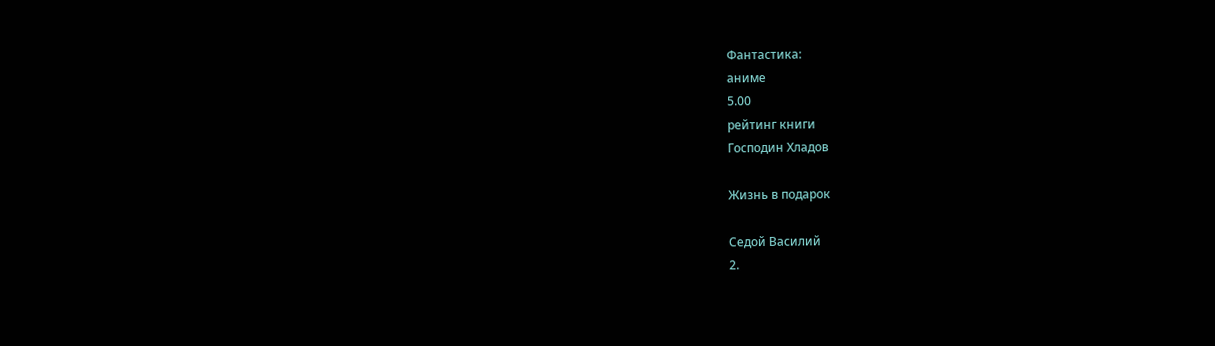Фантастика:
аниме
5.00
рейтинг книги
Господин Хладов

Жизнь в подарок

Седой Василий
2.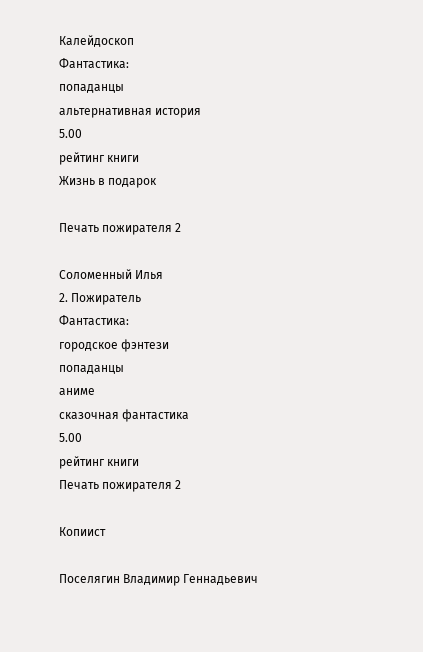Калейдоскоп
Фантастика:
попаданцы
альтернативная история
5.00
рейтинг книги
Жизнь в подарок

Печать пожирателя 2

Соломенный Илья
2. Пожиратель
Фантастика:
городское фэнтези
попаданцы
аниме
сказочная фантастика
5.00
рейтинг книги
Печать пожирателя 2

Копиист

Поселягин Владимир Геннадьевич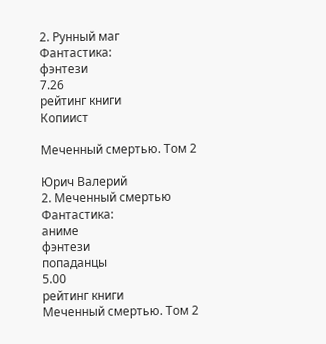2. Рунный маг
Фантастика:
фэнтези
7.26
рейтинг книги
Копиист

Меченный смертью. Том 2

Юрич Валерий
2. Меченный смертью
Фантастика:
аниме
фэнтези
попаданцы
5.00
рейтинг книги
Меченный смертью. Том 2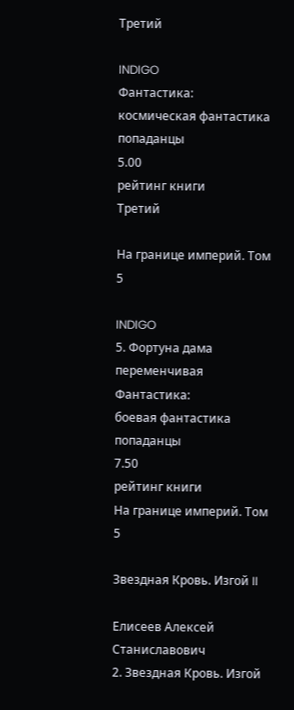Третий

INDIGO
Фантастика:
космическая фантастика
попаданцы
5.00
рейтинг книги
Третий

На границе империй. Том 5

INDIGO
5. Фортуна дама переменчивая
Фантастика:
боевая фантастика
попаданцы
7.50
рейтинг книги
На границе империй. Том 5

Звездная Кровь. Изгой II

Елисеев Алексей Станиславович
2. Звездная Кровь. Изгой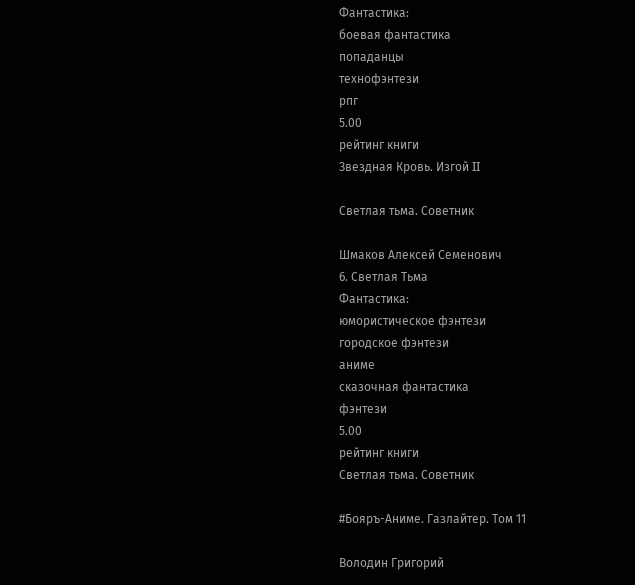Фантастика:
боевая фантастика
попаданцы
технофэнтези
рпг
5.00
рейтинг книги
Звездная Кровь. Изгой II

Светлая тьма. Советник

Шмаков Алексей Семенович
6. Светлая Тьма
Фантастика:
юмористическое фэнтези
городское фэнтези
аниме
сказочная фантастика
фэнтези
5.00
рейтинг книги
Светлая тьма. Советник

#Бояръ-Аниме. Газлайтер. Том 11

Володин Григорий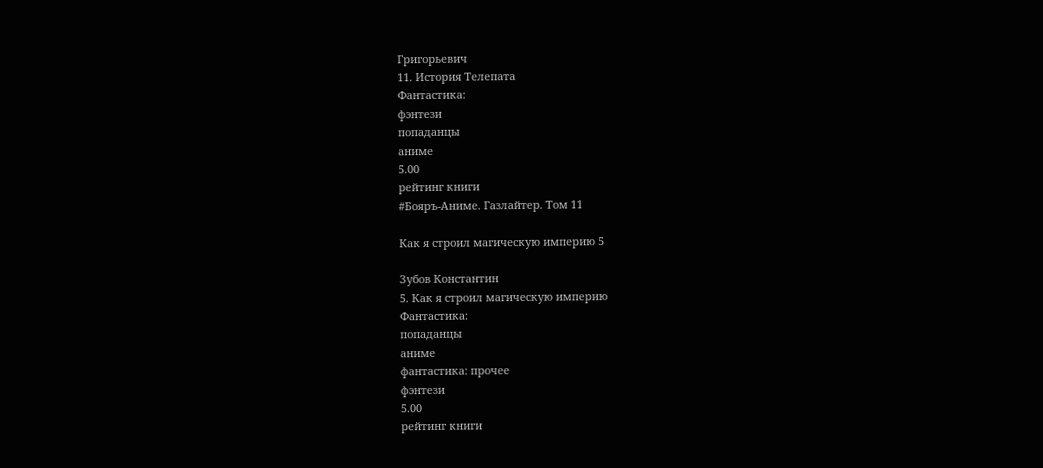Григорьевич
11. История Телепата
Фантастика:
фэнтези
попаданцы
аниме
5.00
рейтинг книги
#Бояръ-Аниме. Газлайтер. Том 11

Как я строил магическую империю 5

Зубов Константин
5. Как я строил магическую империю
Фантастика:
попаданцы
аниме
фантастика: прочее
фэнтези
5.00
рейтинг книги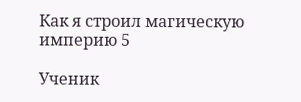Как я строил магическую империю 5

Ученик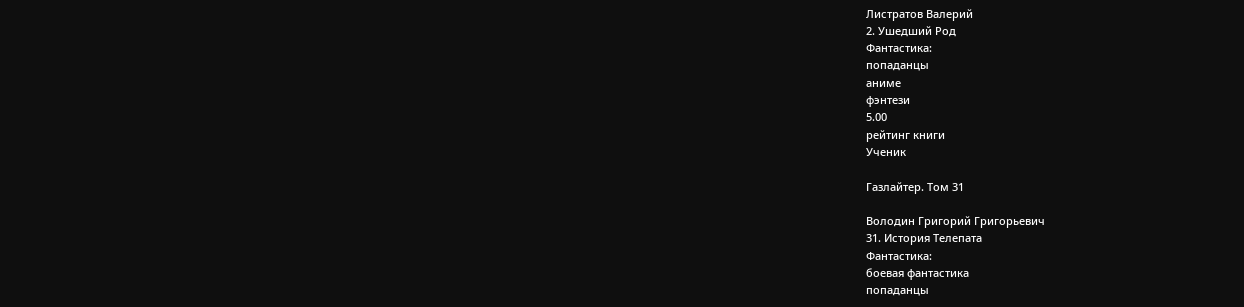Листратов Валерий
2. Ушедший Род
Фантастика:
попаданцы
аниме
фэнтези
5.00
рейтинг книги
Ученик

Газлайтер. Том 31

Володин Григорий Григорьевич
31. История Телепата
Фантастика:
боевая фантастика
попаданцы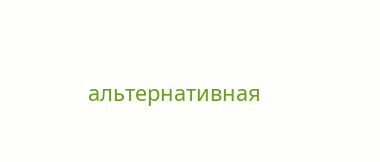альтернативная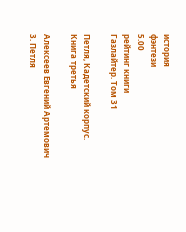история
фэнтези
5.00
рейтинг книги
Газлайтер. Том 31

Петля, Кадетский корпус. Книга третья

Алексеев Евгений Артемович
3. Петля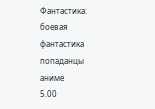Фантастика:
боевая фантастика
попаданцы
аниме
5.00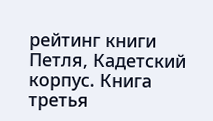рейтинг книги
Петля, Кадетский корпус. Книга третья